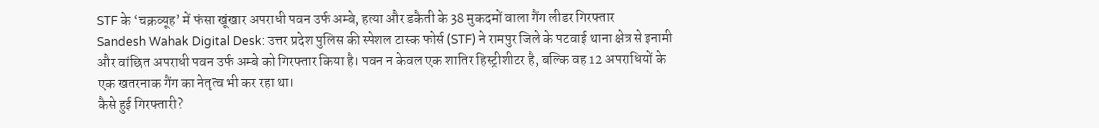STF के ‘चक्रव्यूह’ में फंसा खूंखार अपराधी पवन उर्फ अम्बे, हत्या और डकैती के 38 मुकदमों वाला गैंग लीडर गिरफ्तार
Sandesh Wahak Digital Desk: उत्तर प्रदेश पुलिस की स्पेशल टास्क फोर्स (STF) ने रामपुर जिले के पटवाई थाना क्षेत्र से इनामी और वांछित अपराधी पवन उर्फ अम्बे को गिरफ्तार किया है। पवन न केवल एक शातिर हिस्ट्रीशीटर है, बल्कि वह 12 अपराधियों के एक खतरनाक गैंग का नेतृत्व भी कर रहा था।
कैसे हुई गिरफ्तारी?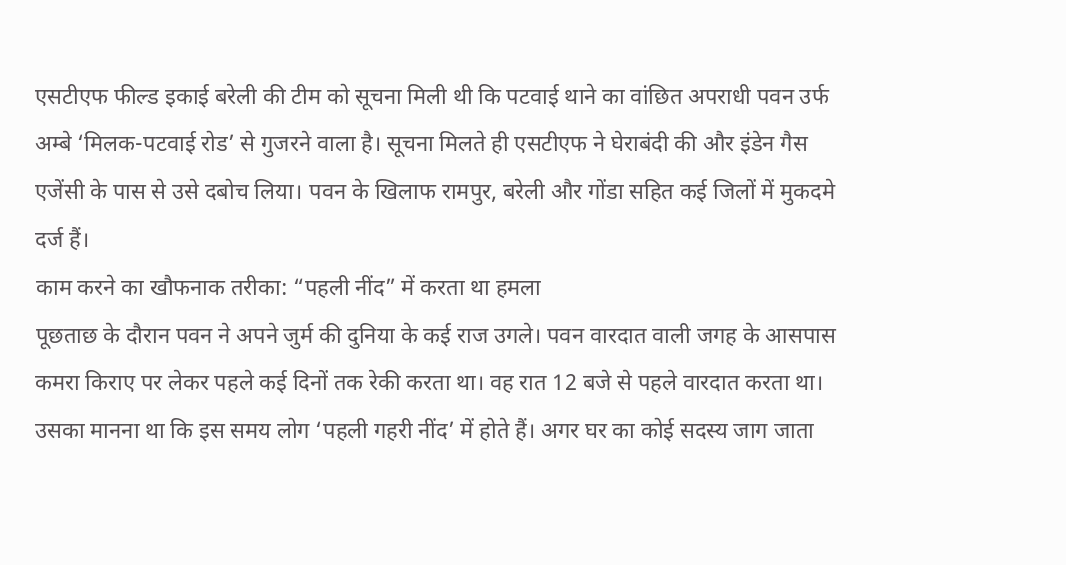एसटीएफ फील्ड इकाई बरेली की टीम को सूचना मिली थी कि पटवाई थाने का वांछित अपराधी पवन उर्फ अम्बे ‘मिलक-पटवाई रोड’ से गुजरने वाला है। सूचना मिलते ही एसटीएफ ने घेराबंदी की और इंडेन गैस एजेंसी के पास से उसे दबोच लिया। पवन के खिलाफ रामपुर, बरेली और गोंडा सहित कई जिलों में मुकदमे दर्ज हैं।
काम करने का खौफनाक तरीका: “पहली नींद” में करता था हमला
पूछताछ के दौरान पवन ने अपने जुर्म की दुनिया के कई राज उगले। पवन वारदात वाली जगह के आसपास कमरा किराए पर लेकर पहले कई दिनों तक रेकी करता था। वह रात 12 बजे से पहले वारदात करता था। उसका मानना था कि इस समय लोग ‘पहली गहरी नींद’ में होते हैं। अगर घर का कोई सदस्य जाग जाता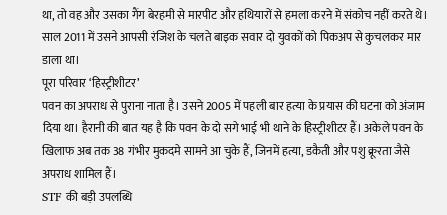था, तो वह और उसका गैंग बेरहमी से मारपीट और हथियारों से हमला करने में संकोच नहीं करते थे। साल 2011 में उसने आपसी रंजिश के चलते बाइक सवार दो युवकों को पिकअप से कुचलकर मार डाला था।
पूरा परिवार ‘हिस्ट्रीशीटर’
पवन का अपराध से पुराना नाता है। उसने 2005 में पहली बार हत्या के प्रयास की घटना को अंजाम दिया था। हैरानी की बात यह है कि पवन के दो सगे भाई भी थाने के हिस्ट्रीशीटर हैं। अकेले पवन के खिलाफ अब तक 38 गंभीर मुकदमे सामने आ चुके हैं, जिनमें हत्या, डकैती और पशु क्रूरता जैसे अपराध शामिल हैं।
STF की बड़ी उपलब्धि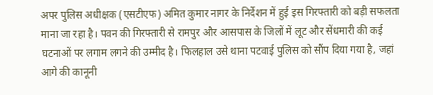अपर पुलिस अधीक्षक (एसटीएफ) अमित कुमार नागर के निर्देशन में हुई इस गिरफ्तारी को बड़ी सफलता माना जा रहा है। पवन की गिरफ्तारी से रामपुर और आसपास के जिलों में लूट और सेंधमारी की कई घटनाओं पर लगाम लगने की उम्मीद है। फिलहाल उसे थाना पटवाई पुलिस को सौंप दिया गया है, जहां आगे की कानूनी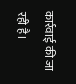कार्रवाई की जा रही है।